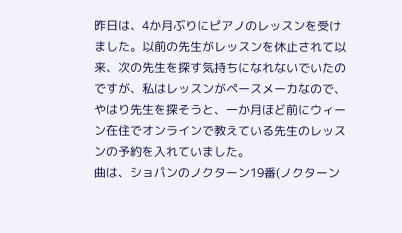昨日は、4か月ぶりにピアノのレッスンを受けました。以前の先生がレッスンを休止されて以来、次の先生を探す気持ちになれないでいたのですが、私はレッスンがペースメーカなので、やはり先生を探そうと、一か月ほど前にウィーン在住でオンラインで教えている先生のレッスンの予約を入れていました。
曲は、ショパンのノクターン19番(ノクターン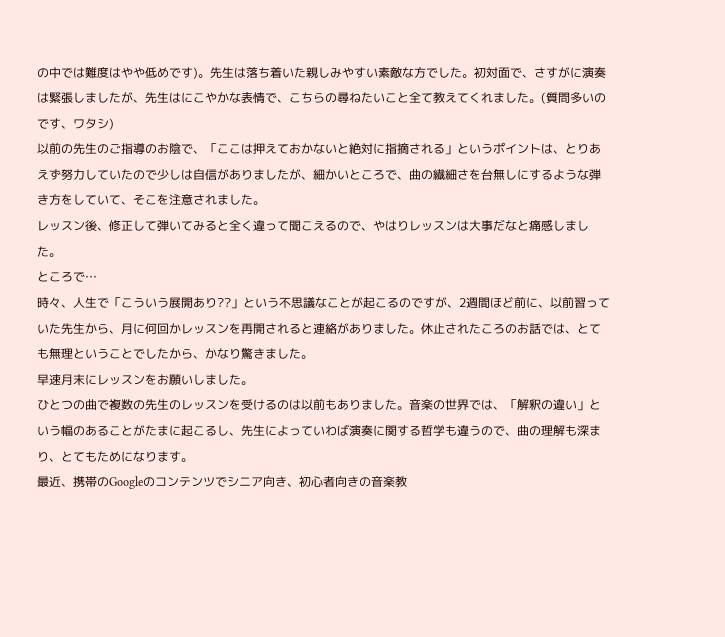の中では難度はやや低めです)。先生は落ち着いた親しみやすい素敵な方でした。初対面で、さすがに演奏は緊張しましたが、先生はにこやかな表情で、こちらの尋ねたいこと全て教えてくれました。(質問多いのです、ワタシ)
以前の先生のご指導のお陰で、「ここは押えておかないと絶対に指摘される」というポイントは、とりあえず努力していたので少しは自信がありましたが、細かいところで、曲の繊細さを台無しにするような弾き方をしていて、そこを注意されました。
レッスン後、修正して弾いてみると全く違って聞こえるので、やはりレッスンは大事だなと痛感しました。
ところで…
時々、人生で「こういう展開あり??」という不思議なことが起こるのですが、2週間ほど前に、以前習っていた先生から、月に何回かレッスンを再開されると連絡がありました。休止されたころのお話では、とても無理ということでしたから、かなり驚きました。
早速月末にレッスンをお願いしました。
ひとつの曲で複数の先生のレッスンを受けるのは以前もありました。音楽の世界では、「解釈の違い」という幅のあることがたまに起こるし、先生によっていわば演奏に関する哲学も違うので、曲の理解も深まり、とてもためになります。
最近、携帯のGoogleのコンテンツでシニア向き、初心者向きの音楽教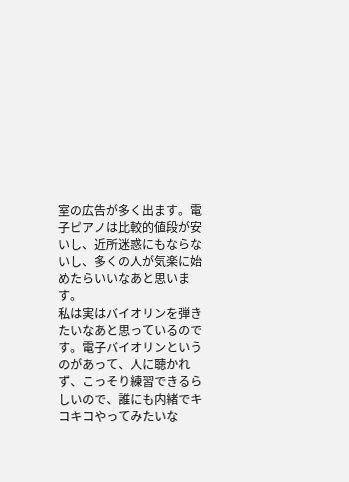室の広告が多く出ます。電子ピアノは比較的値段が安いし、近所迷惑にもならないし、多くの人が気楽に始めたらいいなあと思います。
私は実はバイオリンを弾きたいなあと思っているのです。電子バイオリンというのがあって、人に聴かれず、こっそり練習できるらしいので、誰にも内緒でキコキコやってみたいな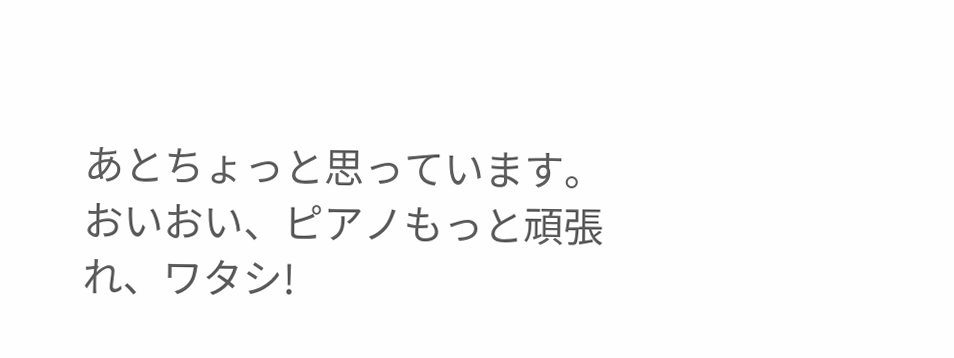あとちょっと思っています。
おいおい、ピアノもっと頑張れ、ワタシ!